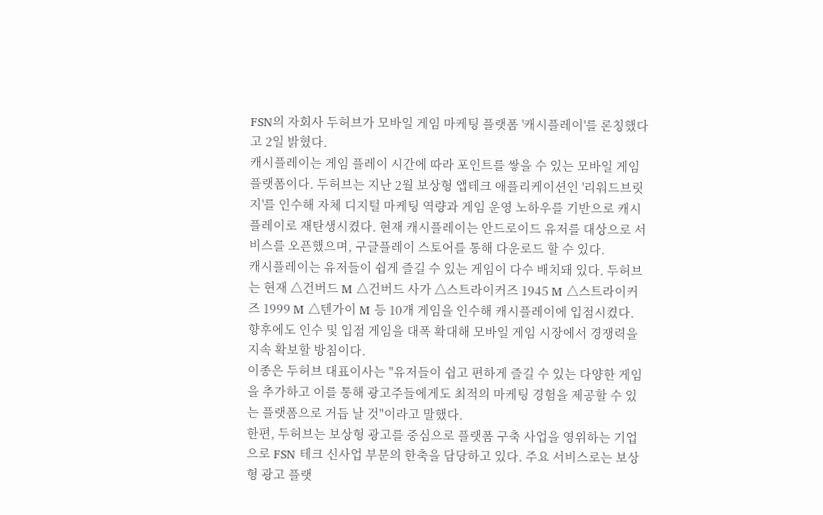FSN의 자회사 두허브가 모바일 게임 마케팅 플랫폼 '캐시플레이'를 론칭했다고 2일 밝혔다.
캐시플레이는 게임 플레이 시간에 따라 포인트를 쌓을 수 있는 모바일 게임 플랫폼이다. 두허브는 지난 2월 보상형 앱테크 애플리케이션인 '리워드브릿지'를 인수해 자체 디지털 마케팅 역량과 게임 운영 노하우를 기반으로 캐시플레이로 재탄생시켰다. 현재 캐시플레이는 안드로이드 유저를 대상으로 서비스를 오픈했으며, 구글플레이 스토어를 통해 다운로드 할 수 있다.
캐시플레이는 유저들이 쉽게 즐길 수 있는 게임이 다수 배치돼 있다. 두허브는 현재 △건버드 M △건버드 사가 △스트라이커즈 1945 M △스트라이커즈 1999 M △텐가이 M 등 10개 게임을 인수해 캐시플레이에 입점시켰다. 향후에도 인수 및 입점 게임을 대폭 확대해 모바일 게임 시장에서 경쟁력을 지속 확보할 방침이다.
이종은 두허브 대표이사는 "유저들이 쉽고 편하게 즐길 수 있는 다양한 게임을 추가하고 이를 통해 광고주들에게도 최적의 마케팅 경험을 제공할 수 있는 플랫폼으로 거듭 날 것"이라고 말했다.
한편, 두허브는 보상형 광고를 중심으로 플랫폼 구축 사업을 영위하는 기업으로 FSN 테크 신사업 부문의 한축을 담당하고 있다. 주요 서비스로는 보상형 광고 플랫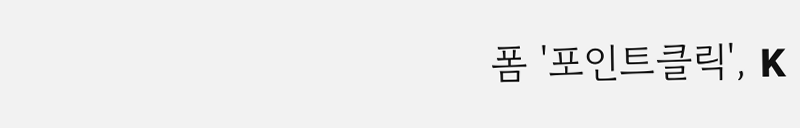폼 '포인트클릭', K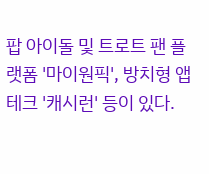팝 아이돌 및 트로트 팬 플랫폼 '마이원픽', 방치형 앱테크 '캐시런' 등이 있다.